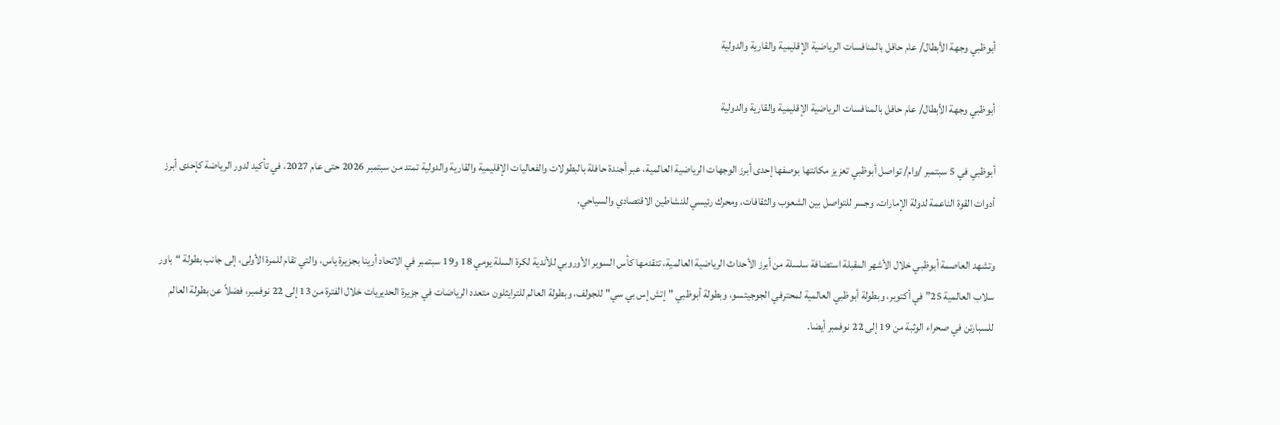أبوظبي وجهة الأبطال/ عام حافل بالمنافسات الرياضية الإقليمية والقارية والدولية

أبوظبي وجهة الأبطال/ عام حافل بالمنافسات الرياضية الإقليمية والقارية والدولية

أبوظبي في 5 سبتمبر /وام/ تواصل أبوظبي تعزيز مكانتها بوصفها إحدى أبرز الوجهات الرياضية العالمية، عبر أجندة حافلة بالبطولات والفعاليات الإقليمية والقارية والدولية تمتد من سبتمبر 2026 حتى عام 2027، في تأكيد لدور الرياضة كإحدى أبرز أدوات القوة الناعمة لدولة الإمارات، وجسر للتواصل بين الشعوب والثقافات، ومحرك رئيسي للنشاطين الاقتصادي والسياحي.

وتشهد العاصمة أبوظبي خلال الأشهر المقبلة استضافة سلسلة من أبرز الأحداث الرياضية العالمية، تتقدمها كأس السوبر الأوروبي للأندية لكرة السلة يومي 18 و19 سبتمبر في الاتحاد أرينا بجزيرة ياس، والتي تقام للمرة الأولى، إلى جانب بطولة “باور سلاب العالمية 25” في أكتوبر، وبطولة أبوظبي العالمية لمحترفي الجوجيتسو، وبطولة أبوظبي "إتش إس بي سي" للجولف، وبطولة العالم للترايثلون متعدد الرياضات في جزيرة الحديريات خلال الفترة من 13 إلى 22 نوفمبر، فضلاً عن بطولة العالم للسبارتن في صحراء الوثبة من 19 إلى 22 نوفمبر أيضا.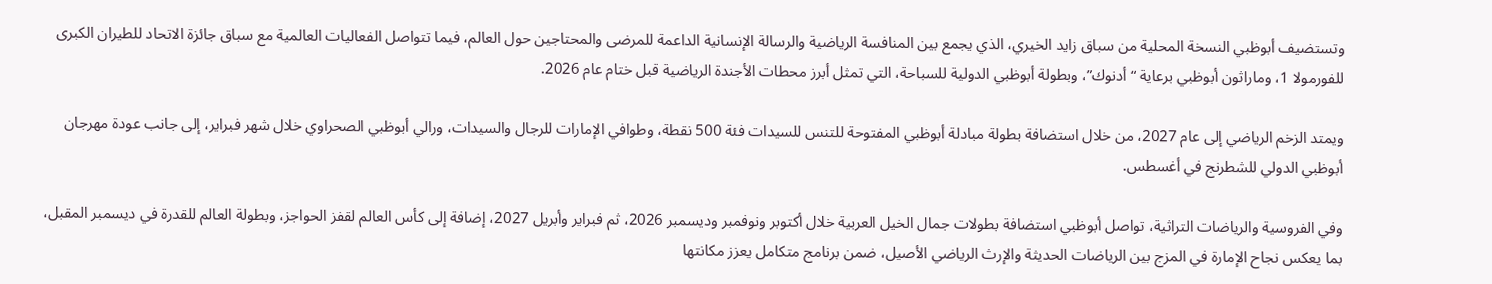وتستضيف أبوظبي النسخة المحلية من سباق زايد الخيري، الذي يجمع بين المنافسة الرياضية والرسالة الإنسانية الداعمة للمرضى والمحتاجين حول العالم، فيما تتواصل الفعاليات العالمية مع سباق جائزة الاتحاد للطيران الكبرى للفورمولا 1، وماراثون أبوظبي برعاية “أدنوك”، وبطولة أبوظبي الدولية للسباحة، التي تمثل أبرز محطات الأجندة الرياضية قبل ختام عام 2026.

ويمتد الزخم الرياضي إلى عام 2027، من خلال استضافة بطولة مبادلة أبوظبي المفتوحة للتنس للسيدات فئة 500 نقطة، وطوافي الإمارات للرجال والسيدات، ورالي أبوظبي الصحراوي خلال شهر فبراير، إلى جانب عودة مهرجان أبوظبي الدولي للشطرنج في أغسطس.

وفي الفروسية والرياضات التراثية، تواصل أبوظبي استضافة بطولات جمال الخيل العربية خلال أكتوبر ونوفمبر وديسمبر 2026، ثم فبراير وأبريل 2027، إضافة إلى كأس العالم لقفز الحواجز، وبطولة العالم للقدرة في ديسمبر المقبل، بما يعكس نجاح الإمارة في المزج بين الرياضات الحديثة والإرث الرياضي الأصيل، ضمن برنامج متكامل يعزز مكانتها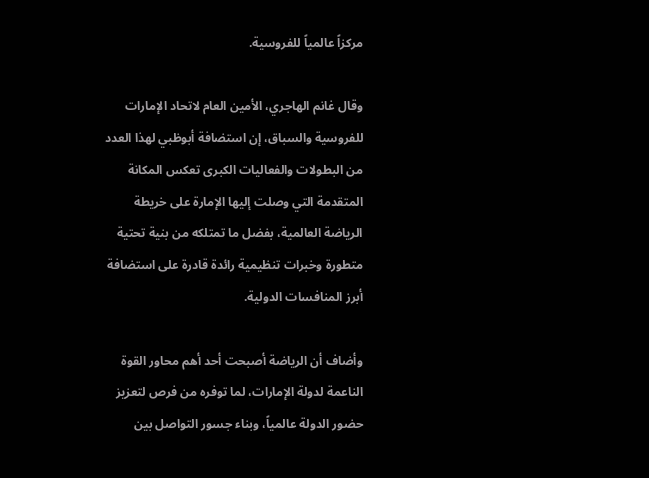مركزاً عالمياً للفروسية.

وقال غانم الهاجري، الأمين العام لاتحاد الإمارات للفروسية والسباق، إن استضافة أبوظبي لهذا العدد من البطولات والفعاليات الكبرى تعكس المكانة المتقدمة التي وصلت إليها الإمارة على خريطة الرياضة العالمية، بفضل ما تمتلكه من بنية تحتية متطورة وخبرات تنظيمية رائدة قادرة على استضافة أبرز المنافسات الدولية.

وأضاف أن الرياضة أصبحت أحد أهم محاور القوة الناعمة لدولة الإمارات، لما توفره من فرص لتعزيز حضور الدولة عالمياً، وبناء جسور التواصل بين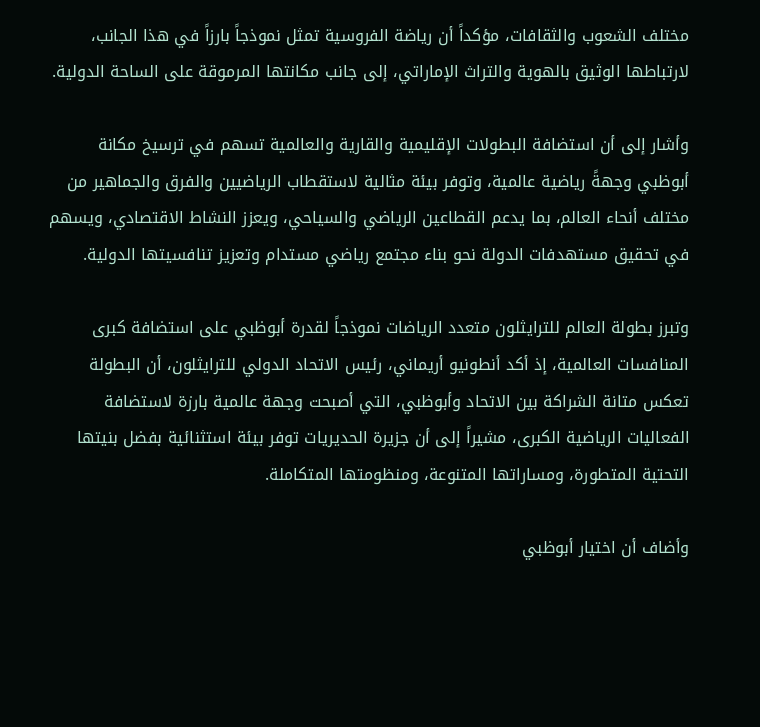مختلف الشعوب والثقافات، مؤكداً أن رياضة الفروسية تمثل نموذجاً بارزاً في هذا الجانب، لارتباطها الوثيق بالهوية والتراث الإماراتي، إلى جانب مكانتها المرموقة على الساحة الدولية.

وأشار إلى أن استضافة البطولات الإقليمية والقارية والعالمية تسهم في ترسيخ مكانة أبوظبي وجهةً رياضية عالمية، وتوفر بيئة مثالية لاستقطاب الرياضيين والفرق والجماهير من مختلف أنحاء العالم، بما يدعم القطاعين الرياضي والسياحي، ويعزز النشاط الاقتصادي، ويسهم في تحقيق مستهدفات الدولة نحو بناء مجتمع رياضي مستدام وتعزيز تنافسيتها الدولية.

وتبرز بطولة العالم للترايثلون متعدد الرياضات نموذجاً لقدرة أبوظبي على استضافة كبرى المنافسات العالمية، إذ أكد أنطونيو أريماني، رئيس الاتحاد الدولي للترايثلون، أن البطولة تعكس متانة الشراكة بين الاتحاد وأبوظبي، التي أصبحت وجهة عالمية بارزة لاستضافة الفعاليات الرياضية الكبرى، مشيراً إلى أن جزيرة الحديريات توفر بيئة استثنائية بفضل بنيتها التحتية المتطورة، ومساراتها المتنوعة، ومنظومتها المتكاملة.

وأضاف أن اختيار أبوظبي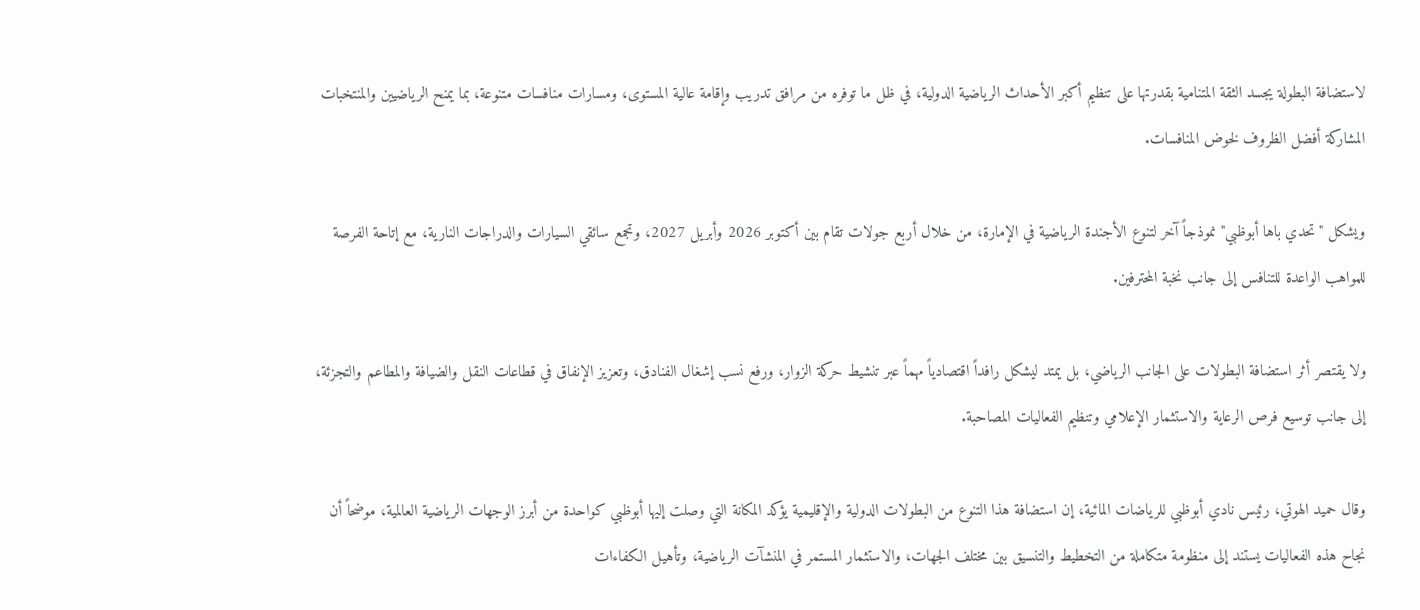لاستضافة البطولة يجسد الثقة المتنامية بقدرتها على تنظيم أكبر الأحداث الرياضية الدولية، في ظل ما توفره من مرافق تدريب وإقامة عالية المستوى، ومسارات منافسات متنوعة، بما يمنح الرياضيين والمنتخبات المشاركة أفضل الظروف لخوض المنافسات.

ويشكل "تحدي باها أبوظبي" نموذجاً آخر لتنوع الأجندة الرياضية في الإمارة، من خلال أربع جولات تقام بين أكتوبر 2026 وأبريل 2027، وتجمع سائقي السيارات والدراجات النارية، مع إتاحة الفرصة للمواهب الواعدة للتنافس إلى جانب نخبة المحترفين.

ولا يقتصر أثر استضافة البطولات على الجانب الرياضي، بل يمتد ليشكل رافداً اقتصادياً مهماً عبر تنشيط حركة الزوار، ورفع نسب إشغال الفنادق، وتعزيز الإنفاق في قطاعات النقل والضيافة والمطاعم والتجزئة، إلى جانب توسيع فرص الرعاية والاستثمار الإعلامي وتنظيم الفعاليات المصاحبة.

وقال حميد الهوتي، رئيس نادي أبوظبي للرياضات المائية، إن استضافة هذا التنوع من البطولات الدولية والإقليمية يؤكد المكانة التي وصلت إليها أبوظبي كواحدة من أبرز الوجهات الرياضية العالمية، موضحاً أن نجاح هذه الفعاليات يستند إلى منظومة متكاملة من التخطيط والتنسيق بين مختلف الجهات، والاستثمار المستمر في المنشآت الرياضية، وتأهيل الكفاءات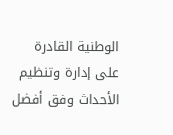الوطنية القادرة على إدارة وتنظيم الأحداث وفق أفضل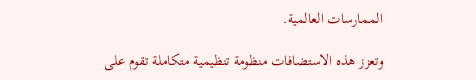الممارسات العالمية.

وتعزز هذه الاستضافات منظومة تنظيمية متكاملة تقوم على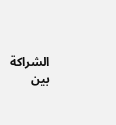الشراكة بين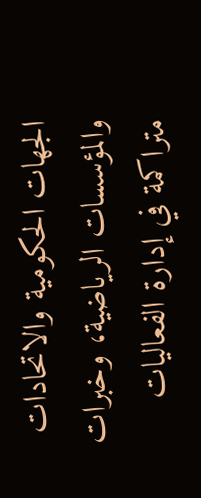الجهات الحكومية والاتحادات والمؤسسات الرياضية، وخبرات متراكمة في إدارة الفعاليات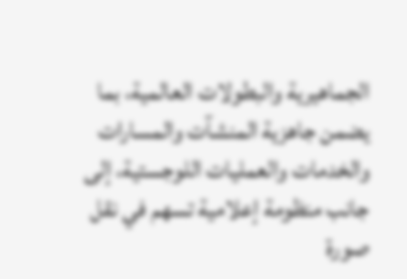الجماهيرية والبطولات العالمية، بما يضمن جاهزية المنشآت والمسارات والخدمات والعمليات اللوجستية، إلى جانب منظومة إعلامية تسهم في نقل صورة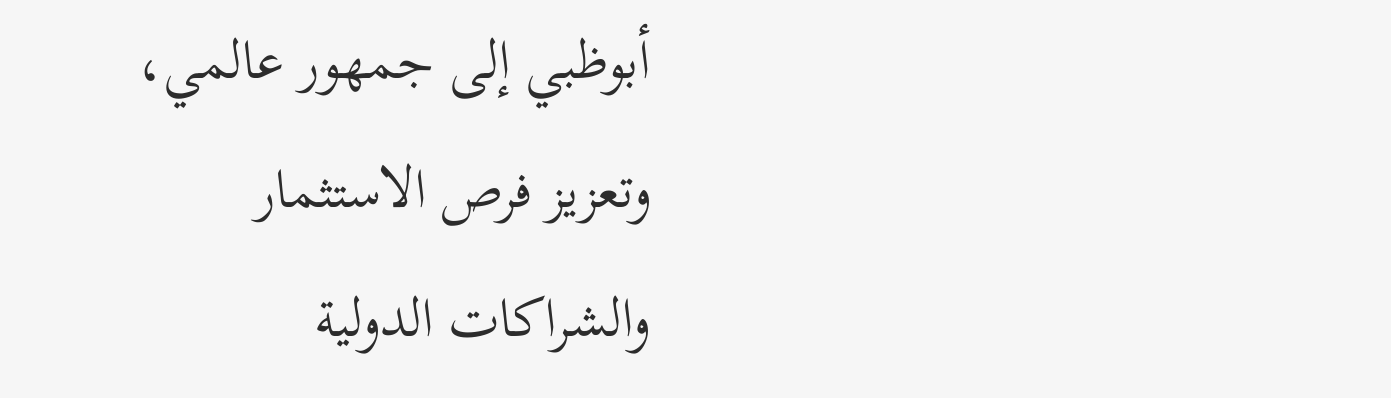أبوظبي إلى جمهور عالمي، وتعزيز فرص الاستثمار والشراكات الدولية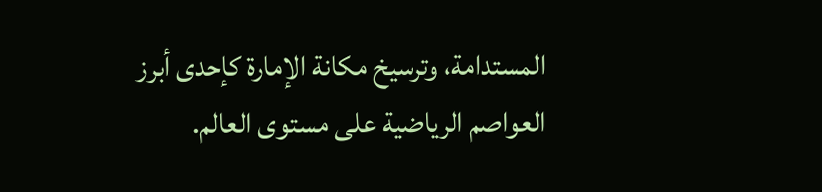المستدامة، وترسيخ مكانة الإمارة كإحدى أبرز العواصم الرياضية على مستوى العالم.